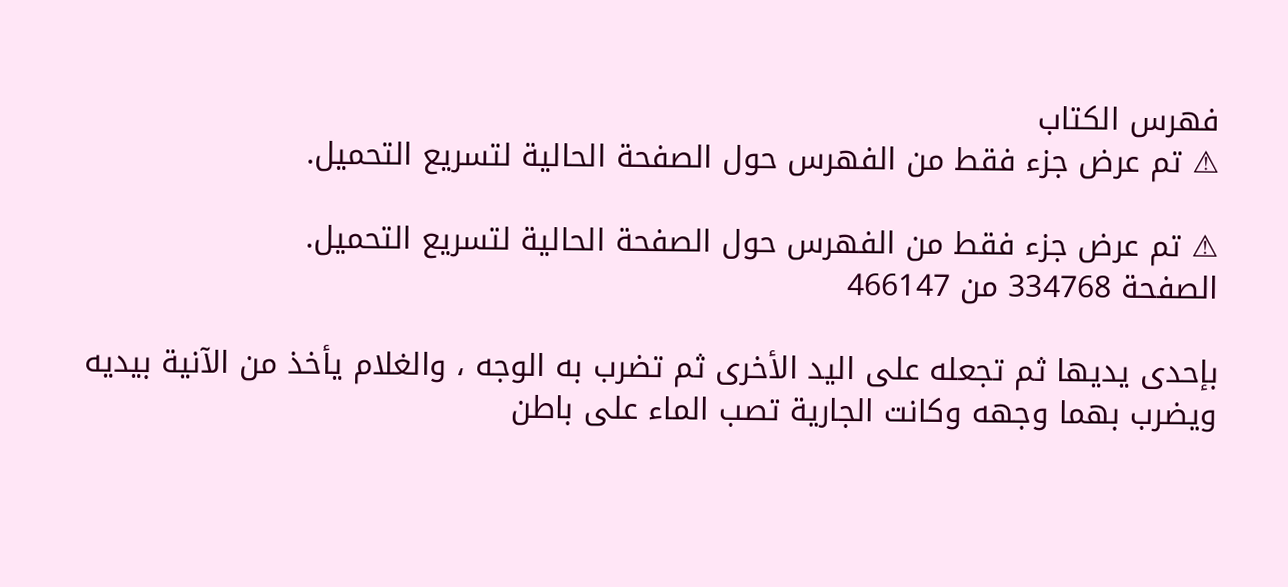فهرس الكتاب
⚠ تم عرض جزء فقط من الفهرس حول الصفحة الحالية لتسريع التحميل.

⚠ تم عرض جزء فقط من الفهرس حول الصفحة الحالية لتسريع التحميل.
الصفحة 334768 من 466147

بإحدى يديها ثم تجعله على اليد الأخرى ثم تضرب به الوجه ، والغلام يأخذ من الآنية بيديه ويضرب بهما وجهه وكانت الجارية تصب الماء على باطن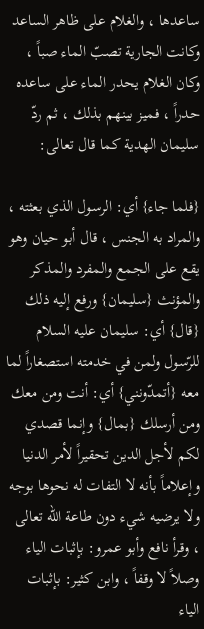ساعدها ، والغلام على ظاهر الساعد وكانت الجارية تصبّ الماء صباً ، وكان الغلام يحدر الماء على ساعده حدراً ، فميز بينهم بذلك ، ثم ردّ سليمان الهدية كما قال تعالى:

{فلما جاء} أي: الرسول الذي بعثته ، والمراد به الجنس ، قال أبو حيان وهو يقع على الجمع والمفرد والمذكر والمؤنث {سليمان} ورفع إليه ذلك {قال} أي: سليمان عليه السلام للرّسول ولمن في خدمته استصغاراً لما معه {أتمدّونني} أي: أنت ومن معك ومن أرسلك {بمال} وإنما قصدي لكم لأجل الدين تحقيراً لأمر الدنيا وإعلاماً بأنه لا التفات له نحوها بوجه ولا يرضيه شيء دون طاعة الله تعالى ، وقرأ نافع وأبو عمرو: بإثبات الياء وصلاً لا وقفاً ، وابن كثير: بإثبات الياء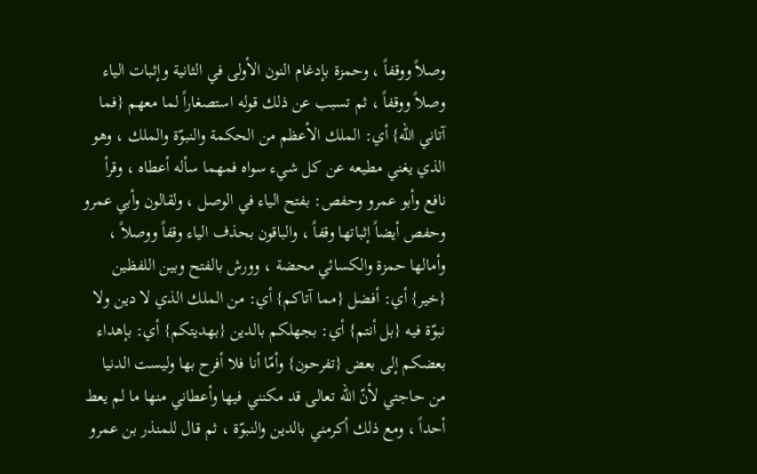وصلاً ووقفاً ، وحمزة بإدغام النون الأولى في الثانية وإثبات الياء وصلاً ووقفاً ، ثم تسبب عن ذلك قوله استصغاراً لما معهم {فما آتاني الله} أي: الملك الأعظم من الحكمة والنبوّة والملك ، وهو الذي يغني مطيعه عن كل شيء سواه فمهما سأله أعطاه ، وقرأ نافع وأبو عمرو وحفص: بفتح الياء في الوصل ، ولقالون وأبي عمرو وحفص أيضاً إثباتها وقفاً ، والباقون بحذف الياء وقفاً ووصلاً ، وأمالها حمزة والكسائي محضة ، وورش بالفتح وبين اللفظين {خير} أي: أفضل {مما آتاكم} أي: من الملك الذي لا دين ولا نبوّة فيه {بل أنتم} أي: بجهلكم بالدين {بهديتكم} أي: بإهداء بعضكم إلى بعض {تفرحون} وأمّا أنا فلا أفرح بها وليست الدنيا من حاجتي لأنّ الله تعالى قد مكنني فيها وأعطاني منها ما لم يعط أحداً ، ومع ذلك أكرمني بالدين والنبوّة ، ثم قال للمنذر بن عمرو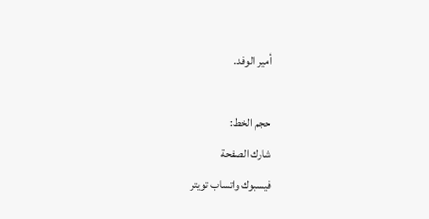أمير الوفد.

حجم الخط:
شارك الصفحة
فيسبوك واتساب تويتر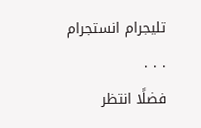تليجرام انستجرام
. . .
فضلًا انتظر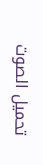تحميل الصوت